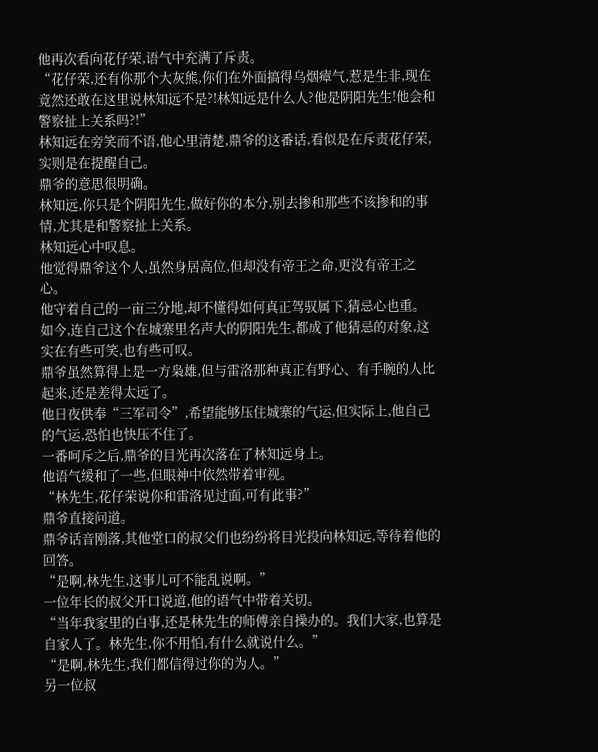他再次看向花仔荣,语气中充满了斥责。
“花仔荣,还有你那个大灰熊,你们在外面搞得乌烟瘴气,惹是生非,现在竟然还敢在这里说林知远不是?!林知远是什么人?他是阴阳先生!他会和警察扯上关系吗?!”
林知远在旁笑而不语,他心里清楚,鼎爷的这番话,看似是在斥责花仔荣,实则是在提醒自己。
鼎爷的意思很明确。
林知远,你只是个阴阳先生,做好你的本分,别去掺和那些不该掺和的事情,尤其是和警察扯上关系。
林知远心中叹息。
他觉得鼎爷这个人,虽然身居高位,但却没有帝王之命,更没有帝王之心。
他守着自己的一亩三分地,却不懂得如何真正驾驭属下,猜忌心也重。
如今,连自己这个在城寨里名声大的阴阳先生,都成了他猜忌的对象,这实在有些可笑,也有些可叹。
鼎爷虽然算得上是一方枭雄,但与雷洛那种真正有野心、有手腕的人比起来,还是差得太远了。
他日夜供奉“三军司令”,希望能够压住城寨的气运,但实际上,他自己的气运,恐怕也快压不住了。
一番呵斥之后,鼎爷的目光再次落在了林知远身上。
他语气缓和了一些,但眼神中依然带着审视。
“林先生,花仔荣说你和雷洛见过面,可有此事?”
鼎爷直接问道。
鼎爷话音刚落,其他堂口的叔父们也纷纷将目光投向林知远,等待着他的回答。
“是啊,林先生,这事儿可不能乱说啊。”
一位年长的叔父开口说道,他的语气中带着关切。
“当年我家里的白事,还是林先生的师傅亲自操办的。我们大家,也算是自家人了。林先生,你不用怕,有什么就说什么。”
“是啊,林先生,我们都信得过你的为人。”
另一位叔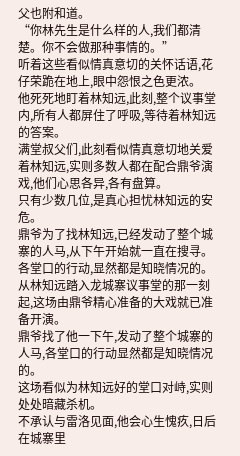父也附和道。
“你林先生是什么样的人,我们都清楚。你不会做那种事情的。”
听着这些看似情真意切的关怀话语,花仔荣跪在地上,眼中怨恨之色更浓。
他死死地盯着林知远,此刻,整个议事堂内,所有人都屏住了呼吸,等待着林知远的答案。
满堂叔父们,此刻看似情真意切地关爱着林知远,实则多数人都在配合鼎爷演戏,他们心思各异,各有盘算。
只有少数几位,是真心担忧林知远的安危。
鼎爷为了找林知远,已经发动了整个城寨的人马,从下午开始就一直在搜寻。各堂口的行动,显然都是知晓情况的。
从林知远踏入龙城寨议事堂的那一刻起,这场由鼎爷精心准备的大戏就已准备开演。
鼎爷找了他一下午,发动了整个城寨的人马,各堂口的行动显然都是知晓情况的。
这场看似为林知远好的堂口对峙,实则处处暗藏杀机。
不承认与雷洛见面,他会心生愧疚,日后在城寨里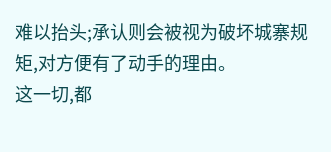难以抬头;承认则会被视为破坏城寨规矩,对方便有了动手的理由。
这一切,都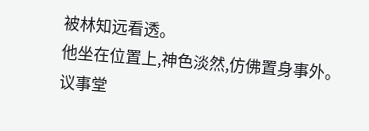被林知远看透。
他坐在位置上,神色淡然,仿佛置身事外。
议事堂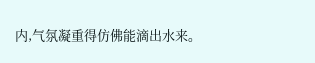内,气氛凝重得仿佛能滴出水来。